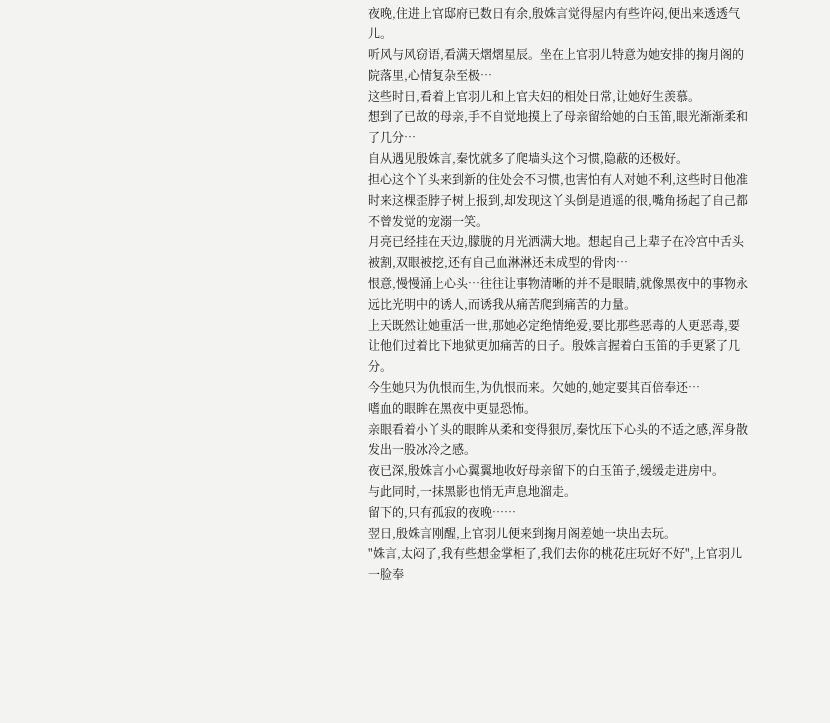夜晚,住进上官邸府已数日有余,殷姝言觉得屋内有些许闷,便出来透透气儿。
听风与风窃语,看满天熠熠星辰。坐在上官羽儿特意为她安排的掬月阁的院落里,心情复杂至极…
这些时日,看着上官羽儿和上官夫妇的相处日常,让她好生羡慕。
想到了已故的母亲,手不自觉地摸上了母亲留给她的白玉笛,眼光渐渐柔和了几分…
自从遇见殷姝言,秦忱就多了爬墙头这个习惯,隐蔽的还极好。
担心这个丫头来到新的住处会不习惯,也害怕有人对她不利,这些时日他准时来这棵歪脖子树上报到,却发现这丫头倒是逍遥的很,嘴角扬起了自己都不曾发觉的宠溺一笑。
月亮已经挂在天边,朦胧的月光洒满大地。想起自己上辈子在冷宫中舌头被割,双眼被挖,还有自己血淋淋还未成型的骨肉…
恨意,慢慢涌上心头…往往让事物清晰的并不是眼睛,就像黑夜中的事物永远比光明中的诱人,而诱我从痛苦爬到痛苦的力量。
上天既然让她重活一世,那她必定绝情绝爱,要比那些恶毒的人更恶毒,要让他们过着比下地狱更加痛苦的日子。殷姝言握着白玉笛的手更紧了几分。
今生她只为仇恨而生,为仇恨而来。欠她的,她定要其百倍奉还…
嗜血的眼眸在黑夜中更显恐怖。
亲眼看着小丫头的眼眸从柔和变得狠厉,秦忱压下心头的不适之感,浑身散发出一股冰冷之感。
夜已深,殷姝言小心翼翼地收好母亲留下的白玉笛子,缓缓走进房中。
与此同时,一抹黑影也悄无声息地溜走。
留下的,只有孤寂的夜晚……
翌日,殷姝言刚醒,上官羽儿便来到掬月阁差她一块出去玩。
"姝言,太闷了,我有些想金掌柜了,我们去你的桃花庄玩好不好",上官羽儿一脸奉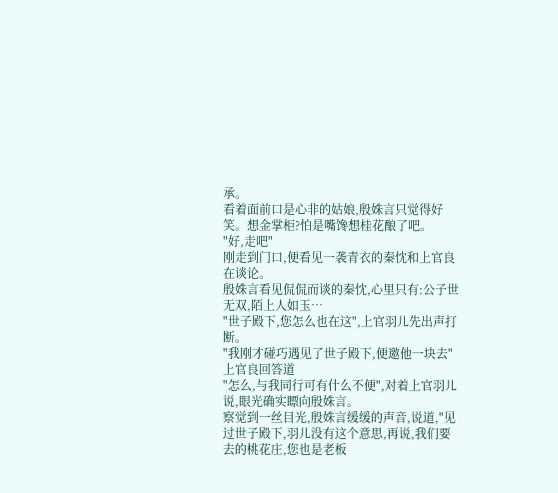承。
看着面前口是心非的姑娘,殷姝言只觉得好笑。想金掌柜?怕是嘴馋想桂花酿了吧。
"好,走吧"
刚走到门口,便看见一袭青衣的秦忱和上官良在谈论。
殷姝言看见侃侃而谈的秦忱,心里只有:公子世无双,陌上人如玉…
"世子殿下,您怎么也在这",上官羽儿先出声打断。
"我刚才碰巧遇见了世子殿下,便邀他一块去"上官良回答道
"怎么,与我同行可有什么不便",对着上官羽儿说,眼光确实瞟向殷姝言。
察觉到一丝目光,殷姝言缓缓的声音,说道,"见过世子殿下,羽儿没有这个意思,再说,我们要去的桃花庄,您也是老板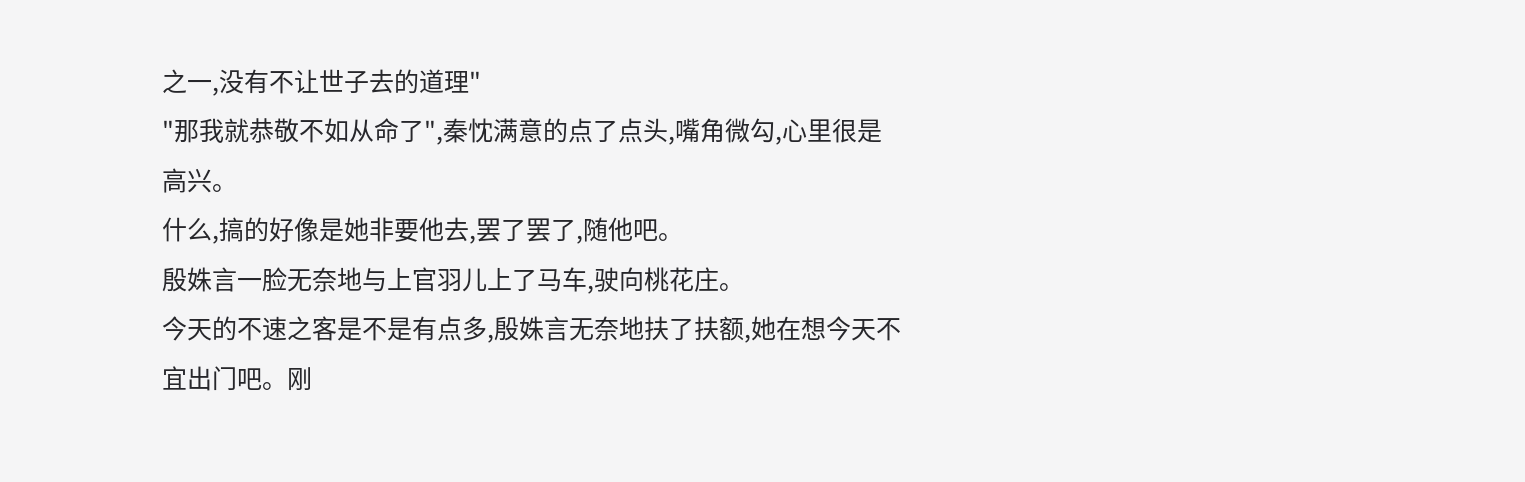之一,没有不让世子去的道理"
"那我就恭敬不如从命了",秦忱满意的点了点头,嘴角微勾,心里很是高兴。
什么,搞的好像是她非要他去,罢了罢了,随他吧。
殷姝言一脸无奈地与上官羽儿上了马车,驶向桃花庄。
今天的不速之客是不是有点多,殷姝言无奈地扶了扶额,她在想今天不宜出门吧。刚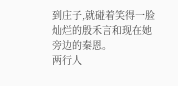到庄子,就碰着笑得一脸灿烂的殷禾言和现在她旁边的秦恩。
两行人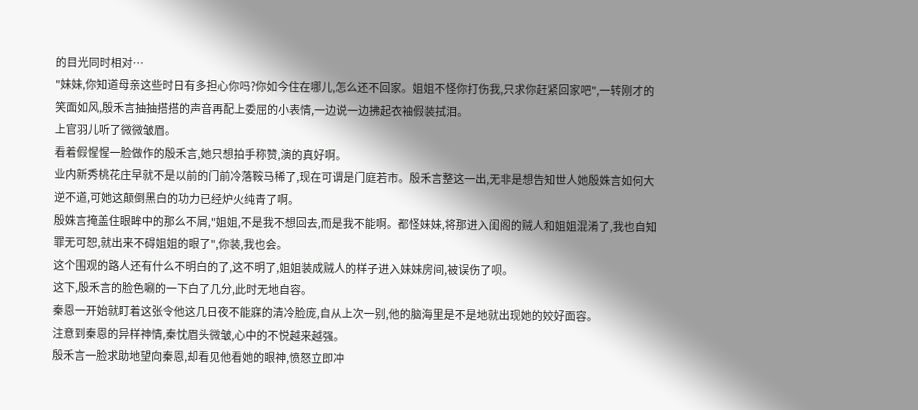的目光同时相对…
"妹妹,你知道母亲这些时日有多担心你吗?你如今住在哪儿,怎么还不回家。姐姐不怪你打伤我,只求你赶紧回家吧",一转刚才的笑面如风,殷禾言抽抽搭搭的声音再配上委屈的小表情,一边说一边拂起衣袖假装拭泪。
上官羽儿听了微微皱眉。
看着假惺惺一脸做作的殷禾言,她只想拍手称赞,演的真好啊。
业内新秀桃花庄早就不是以前的门前冷落鞍马稀了,现在可谓是门庭若市。殷禾言整这一出,无非是想告知世人她殷姝言如何大逆不道,可她这颠倒黑白的功力已经炉火纯青了啊。
殷姝言掩盖住眼眸中的那么不屑,"姐姐,不是我不想回去,而是我不能啊。都怪妹妹,将那进入闺阁的贼人和姐姐混淆了,我也自知罪无可恕,就出来不碍姐姐的眼了",你装,我也会。
这个围观的路人还有什么不明白的了,这不明了,姐姐装成贼人的样子进入妹妹房间,被误伤了呗。
这下,殷禾言的脸色唰的一下白了几分,此时无地自容。
秦恩一开始就盯着这张令他这几日夜不能寐的清冷脸庞,自从上次一别,他的脑海里是不是地就出现她的姣好面容。
注意到秦恩的异样神情,秦忱眉头微皱,心中的不悦越来越强。
殷禾言一脸求助地望向秦恩,却看见他看她的眼神,愤怒立即冲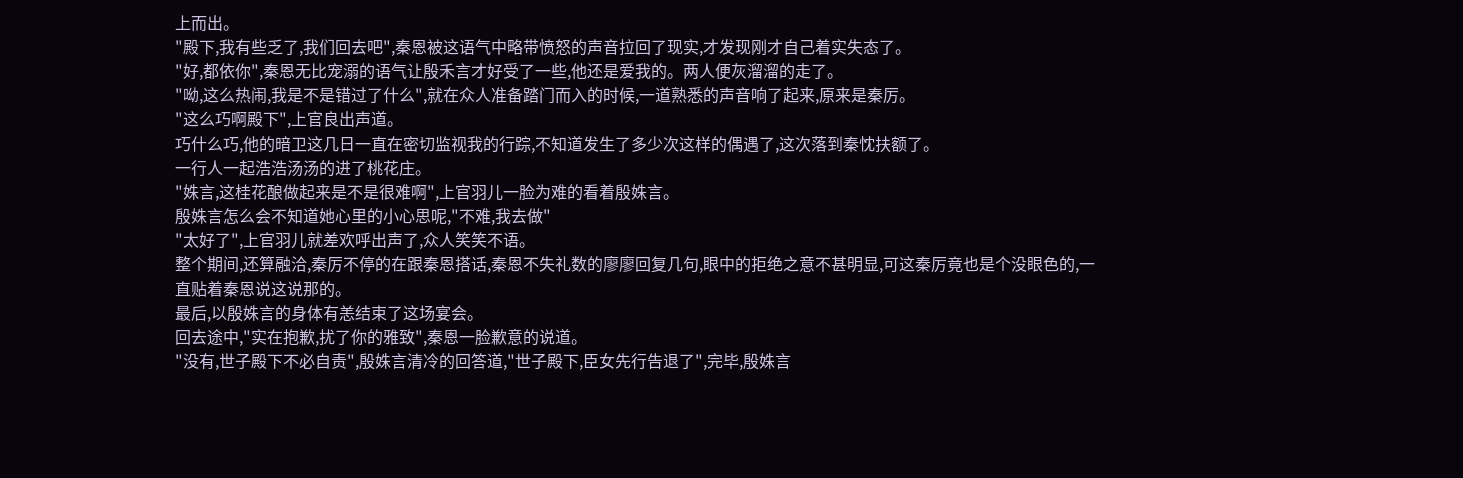上而出。
"殿下,我有些乏了,我们回去吧",秦恩被这语气中略带愤怒的声音拉回了现实,才发现刚才自己着实失态了。
"好,都依你",秦恩无比宠溺的语气让殷禾言才好受了一些,他还是爱我的。两人便灰溜溜的走了。
"呦,这么热闹,我是不是错过了什么",就在众人准备踏门而入的时候,一道熟悉的声音响了起来,原来是秦厉。
"这么巧啊殿下",上官良出声道。
巧什么巧,他的暗卫这几日一直在密切监视我的行踪,不知道发生了多少次这样的偶遇了,这次落到秦忱扶额了。
一行人一起浩浩汤汤的进了桃花庄。
"姝言,这桂花酿做起来是不是很难啊",上官羽儿一脸为难的看着殷姝言。
殷姝言怎么会不知道她心里的小心思呢,"不难,我去做"
"太好了",上官羽儿就差欢呼出声了,众人笑笑不语。
整个期间,还算融洽,秦厉不停的在跟秦恩搭话,秦恩不失礼数的廖廖回复几句,眼中的拒绝之意不甚明显,可这秦厉竟也是个没眼色的,一直贴着秦恩说这说那的。
最后,以殷姝言的身体有恙结束了这场宴会。
回去途中,"实在抱歉,扰了你的雅致",秦恩一脸歉意的说道。
"没有,世子殿下不必自责",殷姝言清冷的回答道,"世子殿下,臣女先行告退了",完毕,殷姝言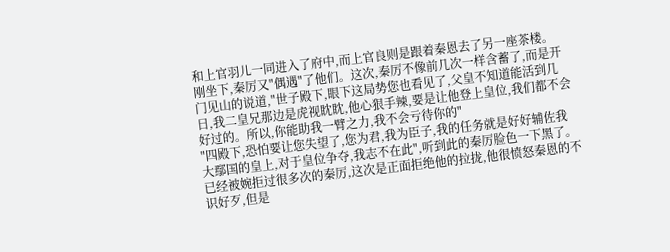和上官羽儿一同进入了府中,而上官良则是跟着秦恩去了另一座茶楼。
刚坐下,秦厉又"偶遇"了他们。这次,秦厉不像前几次一样含蓄了,而是开门见山的说道,"世子殿下,眼下这局势您也看见了,父皇不知道能活到几日,我二皇兄那边是虎视眈眈,他心狠手辣,要是让他登上皇位,我们都不会好过的。所以,你能助我一臂之力,我不会亏待你的"
"四殿下,恐怕要让您失望了,您为君,我为臣子,我的任务就是好好辅佐我大鄢国的皇上,对于皇位争夺,我志不在此",听到此的秦厉脸色一下黑了。
已经被婉拒过很多次的秦厉,这次是正面拒绝他的拉拢,他很愤怒秦恩的不识好歹,但是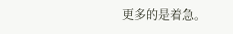更多的是着急。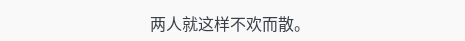两人就这样不欢而散。